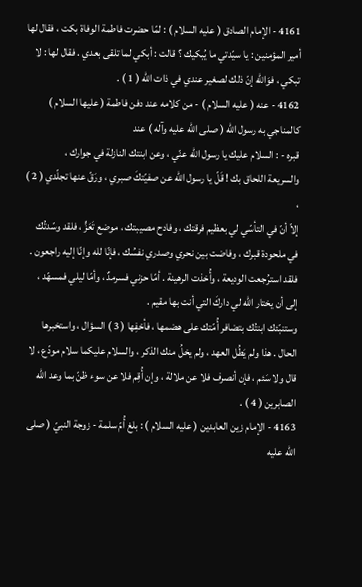4161 - الإمام الصادق ( عليه السلام ) : لمّا حضرت فاطمة الوفاة بكت ، فقال لها
أمير المؤمنين : يا سيّدتي ما يُبكيك ؟ قالت : أبكي لما تلقى بعدي . فقال لها : لا
تبكي ، فوَالله إنّ ذلك لصغير عندي في ذات الله ( 1 ) .
4162 - عنه ( عليه السلام ) - من كلامه عند دفن فاطمة ( عليها السلام ) كالمناجي به رسول الله ( صلى الله عليه وآله ) عند
قبره - : السلام عليك يا رسول الله عنّي ، وعن ابنتك النازلة في جوارك ،
والسريعة اللحاق بك ! قَلّ يا رسول الله عن صفيّتكَ صبري ، ورَقّ عنها تجلّدي ( 2 ) ،
إلاّ أنّ في التأسّي لي بعظيم فرقتك ، وفادح مصيبتك ، موضع تَعَزٍّ ، فلقد وسّدتُك
في ملحودة قبرك ، وفاضت بين نحري وصدري نفسُك ، فإنّا لله وإنّا إليه راجعون .
فلقد استرُجعت الوديعة ، وأُخذت الرهينة . أمّا حزني فسرمدٌ ، وأمّا ليلي فمسهّد ،
إلى أن يختار الله لي داركَ التي أنت بها مقيم .
وستنبّئك ابنتُك بتضافر أُمّتك على هضمها ، فأحْفِها ( 3 ) السؤال ، واستخبرها
الحال . هذا ولم يَطُل العهد ، ولم يخلُ منك الذكر ، والسلام عليكما سلام مودّع ، لا
قال ولا سَئم ، فإن أنصرف فلا عن ملالة ، وإن أُقِم فلا عن سوء ظنّ بما وعد الله
الصابرين ( 4 ) .
4163 - الإمام زين العابدين ( عليه السلام ) : بلغ أُمّ سلمة - زوجة النبيّ ( صلى الله عليه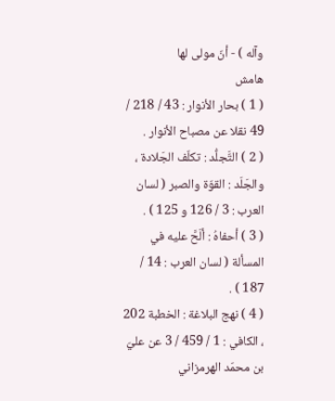وآله ) - أنّ مولى لها
هامش
( 1 ) بحار الأنوار : 43 / 218 / 49 نقلا عن مصباح الأنوار .
( 2 ) التَّجلُّد : تكلّف الجَلادة ، والجَلَد : القوّة والصبر ( لسان العرب : 3 / 126 و 125 ) .
( 3 ) أحفاهُ : ألَحَّ عليه في المسألة ( لسان العرب : 14 / 187 ) .
( 4 ) نهج البلاغة : الخطبة 202 ، الكافي : 1 / 459 / 3 عن عليّ بن محمّد الهرمزاني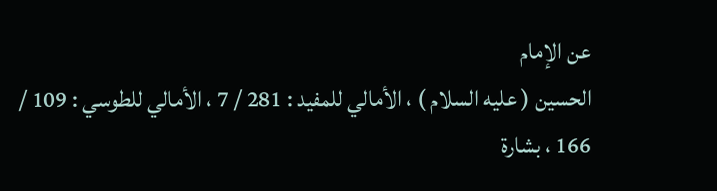عن الإمام
الحسين ( عليه السلام ) ، الأمالي للمفيد : 281 / 7 ، الأمالي للطوسي : 109 / 166 ، بشارة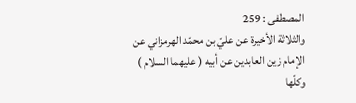المصطفى : 259
والثلاثة الأخيرة عن عليّ بن محمّد الهرمزاني عن الإمام زين العابدين عن أبيه ( عليهما السلام ) وكلّها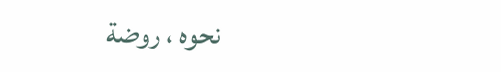نحوه ، روضة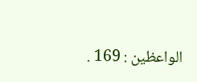الواعظين : 169 .